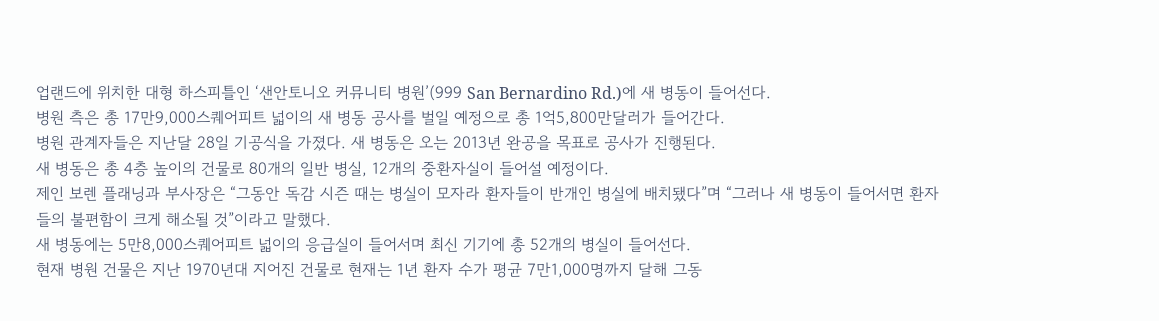업랜드에 위치한 대형 하스피틀인 ‘샌안토니오 커뮤니티 병원’(999 San Bernardino Rd.)에 새 병동이 들어선다.
병원 측은 총 17만9,000스퀘어피트 넓이의 새 병동 공사를 벌일 예정으로 총 1억5,800만달러가 들어간다.
병원 관계자들은 지난달 28일 기공식을 가졌다. 새 병동은 오는 2013년 완공을 목표로 공사가 진행된다.
새 병동은 총 4층 높이의 건물로 80개의 일반 병실, 12개의 중환자실이 들어설 예정이다.
제인 보렌 플래닝과 부사장은 “그동안 독감 시즌 때는 병실이 모자라 환자들이 반개인 병실에 배치됐다”며 “그러나 새 병동이 들어서면 환자들의 불편함이 크게 해소될 것”이라고 말했다.
새 병동에는 5만8,000스퀘어피트 넓이의 응급실이 들어서며 최신 기기에 총 52개의 병실이 들어선다.
현재 병원 건물은 지난 1970년대 지어진 건물로 현재는 1년 환자 수가 평균 7만1,000명까지 달해 그동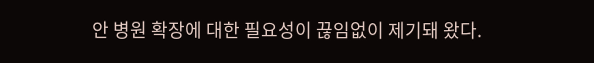안 병원 확장에 대한 필요성이 끊임없이 제기돼 왔다.